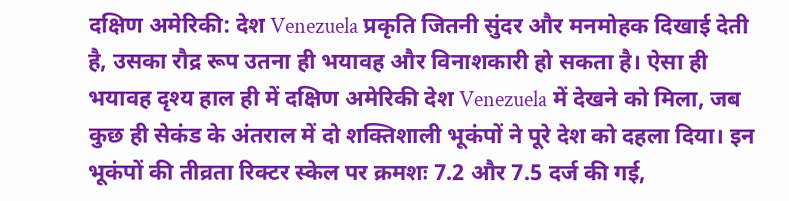दक्षिण अमेरिकी: देश Venezuela प्रकृति जितनी सुंदर और मनमोहक दिखाई देती है, उसका रौद्र रूप उतना ही भयावह और विनाशकारी हो सकता है। ऐसा ही भयावह दृश्य हाल ही में दक्षिण अमेरिकी देश Venezuela में देखने को मिला, जब कुछ ही सेकंड के अंतराल में दो शक्तिशाली भूकंपों ने पूरे देश को दहला दिया। इन भूकंपों की तीव्रता रिक्टर स्केल पर क्रमशः 7.2 और 7.5 दर्ज की गई,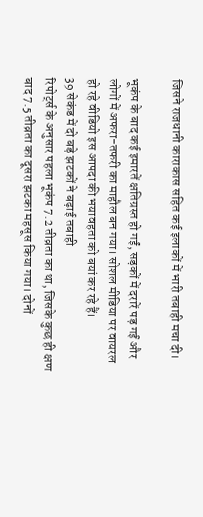जिसने राजधानी काराकास सहित कई इलाकों में भारी तबाही मचा दी।

भूकंप के बाद कई इमारतें क्षतिग्रस्त हो गईं, सड़कों में दरारें पड़ गईं और लोगों में अफरा-तफरी का माहौल बन गया। सोशल मीडिया पर वायरल हो रहे वीडियो इस आपदा की भयावहता को बयां कर रहे हैं।
39 सेकंड में दो बड़े झटकों ने बढ़ाई तबाही
रिपोर्ट्स के अनुसार पहला भूकंप 7.2 तीव्रता का था, जिसके कुछ ही क्षण बाद 7.5 तीव्रता का दूसरा झटका महसूस किया गया। दोनों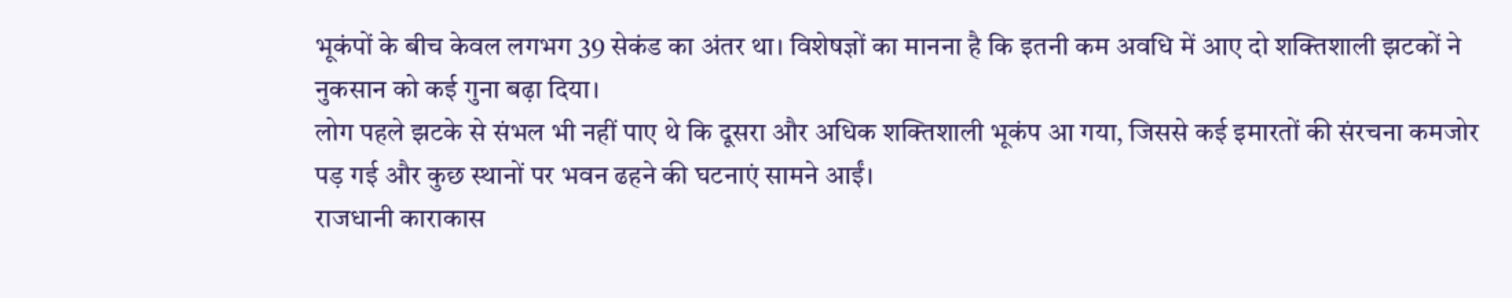भूकंपों के बीच केवल लगभग 39 सेकंड का अंतर था। विशेषज्ञों का मानना है कि इतनी कम अवधि में आए दो शक्तिशाली झटकों ने नुकसान को कई गुना बढ़ा दिया।
लोग पहले झटके से संभल भी नहीं पाए थे कि दूसरा और अधिक शक्तिशाली भूकंप आ गया, जिससे कई इमारतों की संरचना कमजोर पड़ गई और कुछ स्थानों पर भवन ढहने की घटनाएं सामने आईं।
राजधानी काराकास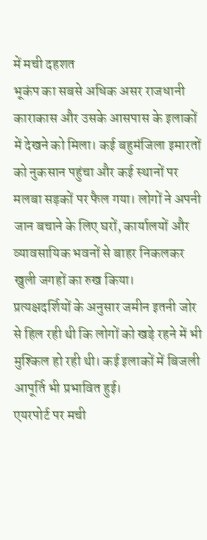में मची दहशत
भूकंप का सबसे अधिक असर राजधानी काराकास और उसके आसपास के इलाकों में देखने को मिला। कई बहुमंजिला इमारतों को नुकसान पहुंचा और कई स्थानों पर मलबा सड़कों पर फैल गया। लोगों ने अपनी जान बचाने के लिए घरों, कार्यालयों और व्यावसायिक भवनों से बाहर निकलकर खुली जगहों का रुख किया।
प्रत्यक्षदर्शियों के अनुसार जमीन इतनी जोर से हिल रही थी कि लोगों को खड़े रहने में भी मुश्किल हो रही थी। कई इलाकों में बिजली आपूर्ति भी प्रभावित हुई।
एयरपोर्ट पर मची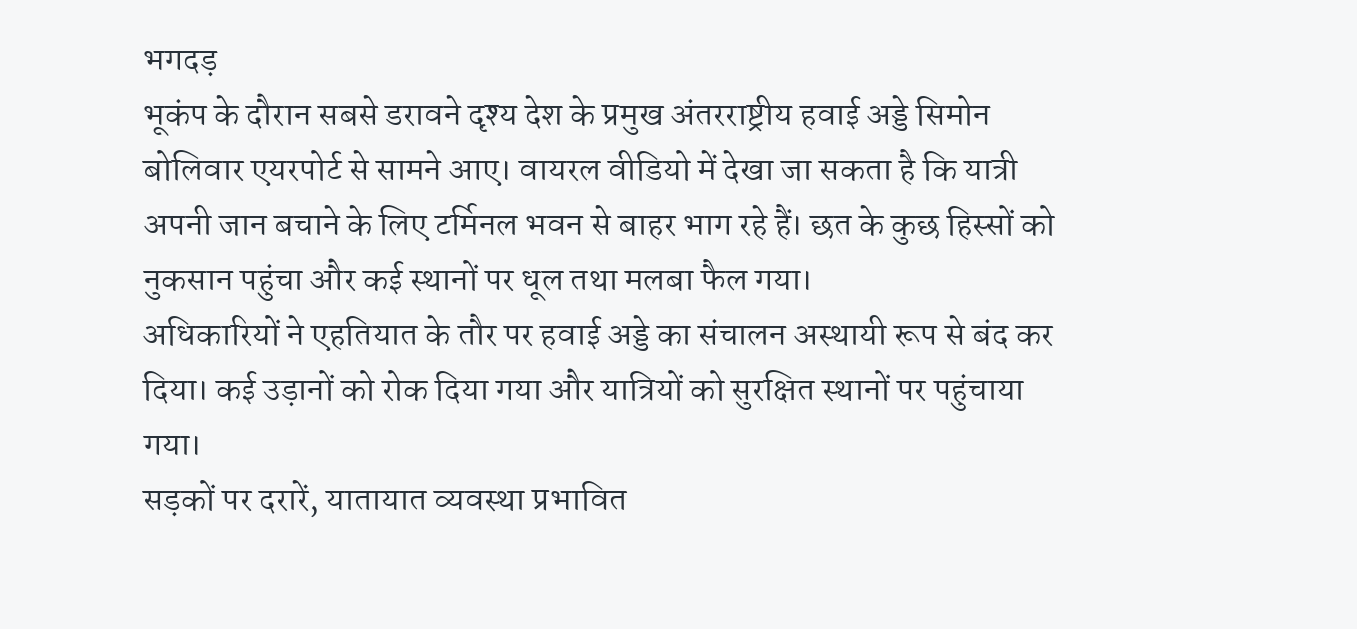भगदड़
भूकंप के दौरान सबसे डरावने दृश्य देश के प्रमुख अंतरराष्ट्रीय हवाई अड्डे सिमोन बोलिवार एयरपोर्ट से सामने आए। वायरल वीडियो में देखा जा सकता है कि यात्री अपनी जान बचाने के लिए टर्मिनल भवन से बाहर भाग रहे हैं। छत के कुछ हिस्सों को नुकसान पहुंचा और कई स्थानों पर धूल तथा मलबा फैल गया।
अधिकारियों ने एहतियात के तौर पर हवाई अड्डे का संचालन अस्थायी रूप से बंद कर दिया। कई उड़ानों को रोक दिया गया और यात्रियों को सुरक्षित स्थानों पर पहुंचाया गया।
सड़कों पर दरारें, यातायात व्यवस्था प्रभावित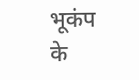भूकंप के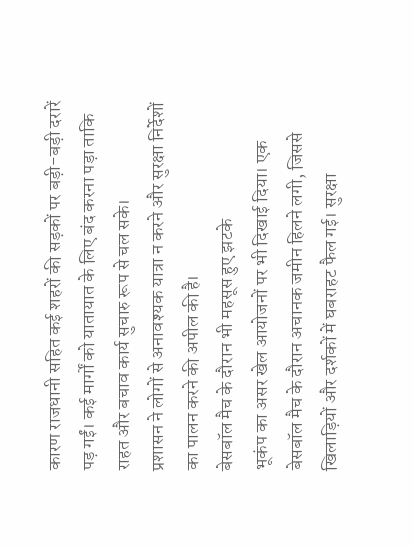कारण राजधानी सहित कई शहरों की सड़कों पर बड़ी-बड़ी दरारें पड़ गईं। कई मार्गों को यातायात के लिए बंद करना पड़ा ताकि राहत और बचाव कार्य सुचारु रूप से चल सके।
प्रशासन ने लोगों से अनावश्यक यात्रा न करने और सुरक्षा निर्देशों का पालन करने की अपील की है।
बेसबॉल मैच के दौरान भी महसूस हुए झटके
भूकंप का असर खेल आयोजनों पर भी दिखाई दिया। एक बेसबॉल मैच के दौरान अचानक जमीन हिलने लगी, जिससे खिलाड़ियों और दर्शकों में घबराहट फैल गई। सुरक्षा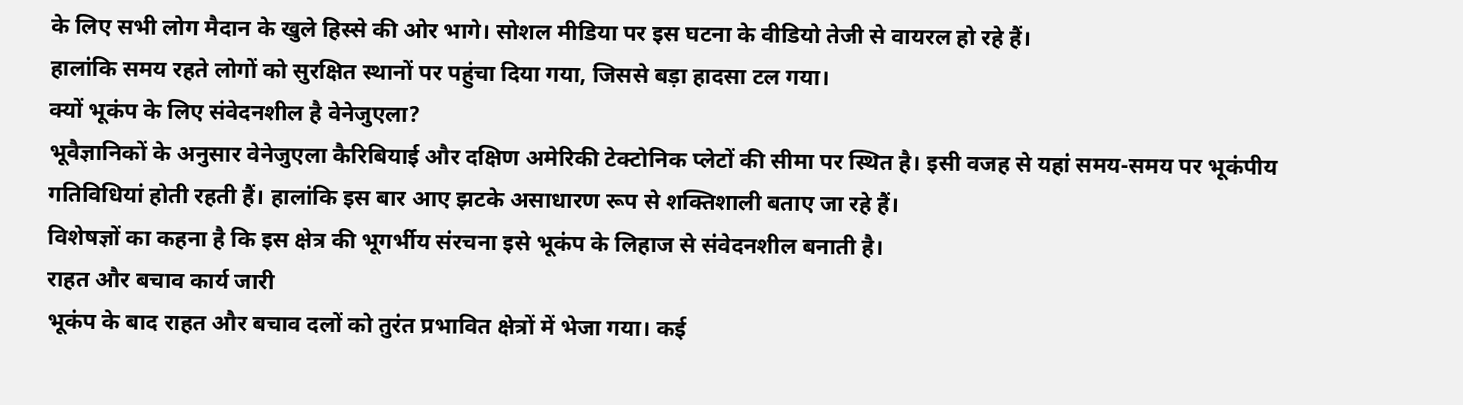के लिए सभी लोग मैदान के खुले हिस्से की ओर भागे। सोशल मीडिया पर इस घटना के वीडियो तेजी से वायरल हो रहे हैं।
हालांकि समय रहते लोगों को सुरक्षित स्थानों पर पहुंचा दिया गया, जिससे बड़ा हादसा टल गया।
क्यों भूकंप के लिए संवेदनशील है वेनेजुएला?
भूवैज्ञानिकों के अनुसार वेनेजुएला कैरिबियाई और दक्षिण अमेरिकी टेक्टोनिक प्लेटों की सीमा पर स्थित है। इसी वजह से यहां समय-समय पर भूकंपीय गतिविधियां होती रहती हैं। हालांकि इस बार आए झटके असाधारण रूप से शक्तिशाली बताए जा रहे हैं।
विशेषज्ञों का कहना है कि इस क्षेत्र की भूगर्भीय संरचना इसे भूकंप के लिहाज से संवेदनशील बनाती है।
राहत और बचाव कार्य जारी
भूकंप के बाद राहत और बचाव दलों को तुरंत प्रभावित क्षेत्रों में भेजा गया। कई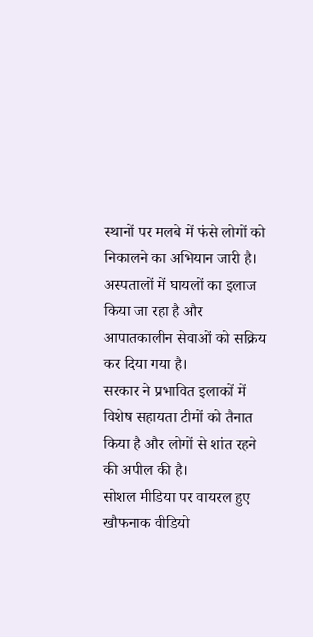स्थानों पर मलबे में फंसे लोगों को निकालने का अभियान जारी है। अस्पतालों में घायलों का इलाज किया जा रहा है और आपातकालीन सेवाओं को सक्रिय कर दिया गया है।
सरकार ने प्रभावित इलाकों में विशेष सहायता टीमों को तैनात किया है और लोगों से शांत रहने की अपील की है।
सोशल मीडिया पर वायरल हुए खौफनाक वीडियो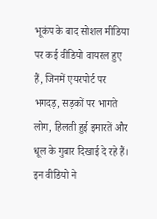भूकंप के बाद सोशल मीडिया पर कई वीडियो वायरल हुए हैं, जिनमें एयरपोर्ट पर भगदड़, सड़कों पर भागते लोग, हिलती हुई इमारतें और धूल के गुबार दिखाई दे रहे हैं। इन वीडियो ने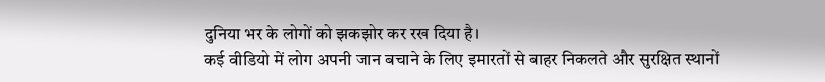दुनिया भर के लोगों को झकझोर कर रख दिया है।
कई वीडियो में लोग अपनी जान बचाने के लिए इमारतों से बाहर निकलते और सुरक्षित स्थानों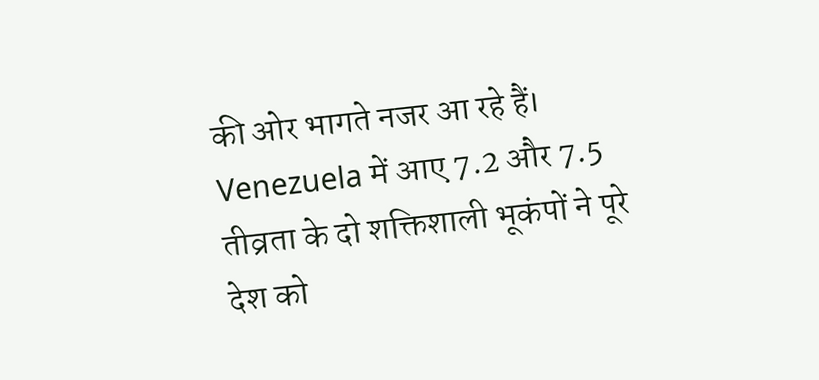की ओर भागते नजर आ रहे हैं।
Venezuela में आए 7.2 और 7.5 तीव्रता के दो शक्तिशाली भूकंपों ने पूरे देश को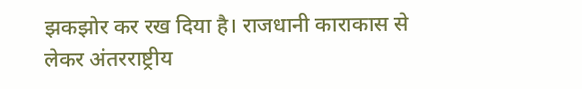झकझोर कर रख दिया है। राजधानी काराकास से लेकर अंतरराष्ट्रीय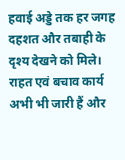हवाई अड्डे तक हर जगह दहशत और तबाही के दृश्य देखने को मिले। राहत एवं बचाव कार्य अभी भी जारी हैं और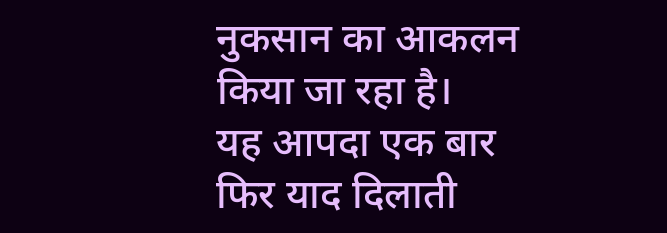नुकसान का आकलन किया जा रहा है।
यह आपदा एक बार फिर याद दिलाती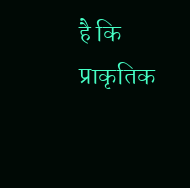है कि प्राकृतिक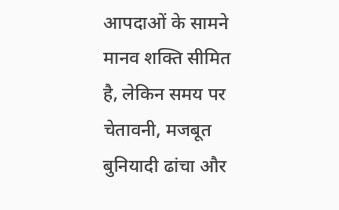आपदाओं के सामने मानव शक्ति सीमित है, लेकिन समय पर चेतावनी, मजबूत बुनियादी ढांचा और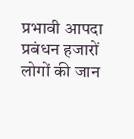प्रभावी आपदा प्रबंधन हजारों लोगों की जान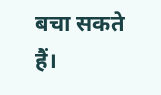बचा सकते हैं।